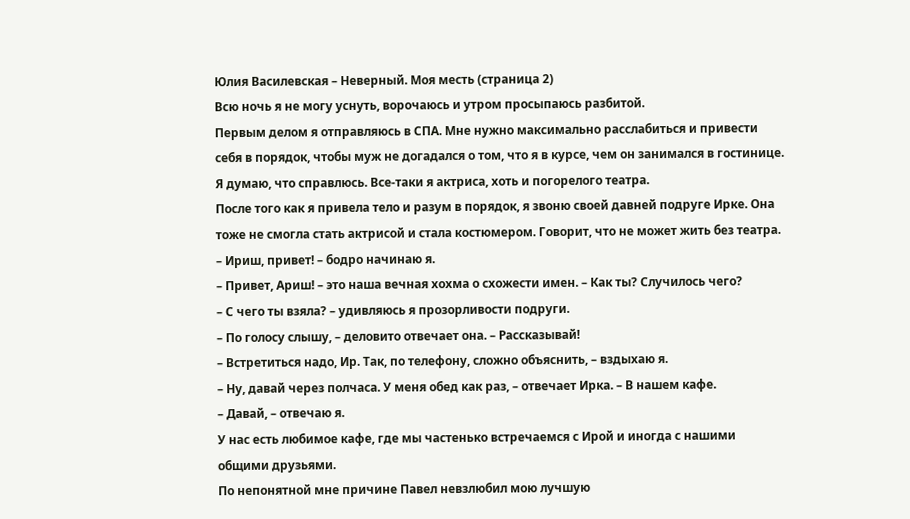Юлия Василевская – Неверный. Моя месть (страница 2)
Всю ночь я не могу уснуть, ворочаюсь и утром просыпаюсь разбитой.
Первым делом я отправляюсь в СПА. Мне нужно максимально расслабиться и привести себя в порядок, чтобы муж не догадался о том, что я в курсе, чем он занимался в гостинице.
Я думаю, что справлюсь. Все-таки я актриса, хоть и погорелого театра.
После того как я привела тело и разум в порядок, я звоню своей давней подруге Ирке. Она тоже не смогла стать актрисой и стала костюмером. Говорит, что не может жить без театра.
– Ириш, привет! – бодро начинаю я.
– Привет, Ариш! – это наша вечная хохма о схожести имен. – Как ты? Случилось чего?
– С чего ты взяла? – удивляюсь я прозорливости подруги.
– По голосу слышу, – деловито отвечает она. – Рассказывай!
– Встретиться надо, Ир. Так, по телефону, сложно объяснить, – вздыхаю я.
– Ну, давай через полчаса. У меня обед как раз, – отвечает Ирка. – В нашем кафе.
– Давай, – отвечаю я.
У нас есть любимое кафе, где мы частенько встречаемся с Ирой и иногда с нашими общими друзьями.
По непонятной мне причине Павел невзлюбил мою лучшую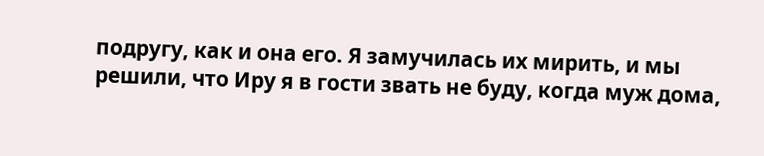подругу, как и она его. Я замучилась их мирить, и мы решили, что Иру я в гости звать не буду, когда муж дома,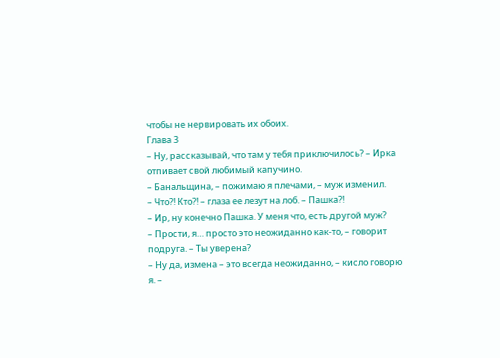чтобы не нервировать их обоих.
Глава 3
– Ну, рассказывай, что там у тебя приключилось? – Ирка отпивает свой любимый капучино.
– Банальщина, – пожимаю я плечами, – муж изменил.
– Что?! Кто?! – глаза ее лезут на лоб. – Пашка?!
– Ир, ну конечно Пашка. У меня что, есть другой муж?
– Прости, я… просто это неожиданно как-то, – говорит подруга. – Ты уверена?
– Ну да, измена – это всегда неожиданно, – кисло говорю я. –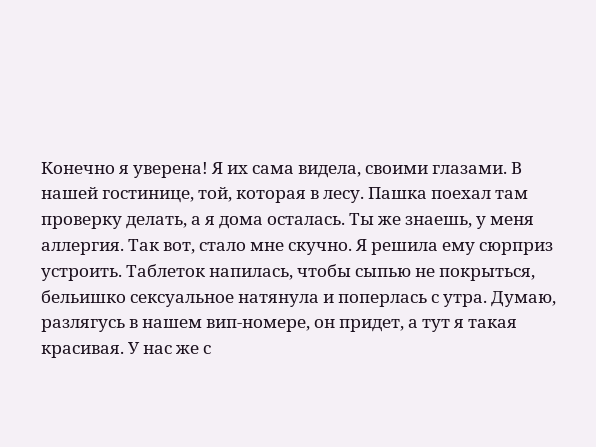Конечно я уверена! Я их сама видела, своими глазами. В нашей гостинице, той, которая в лесу. Пашка поехал там проверку делать, а я дома осталась. Ты же знаешь, у меня аллергия. Так вот, стало мне скучно. Я решила ему сюрприз устроить. Таблеток напилась, чтобы сыпью не покрыться, бельишко сексуальное натянула и поперлась с утра. Думаю, разлягусь в нашем вип-номере, он придет, а тут я такая красивая. У нас же с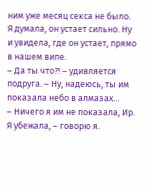ним уже месяц секса не было. Я думала, он устает сильно. Ну и увидела, где он устает, прямо в нашем випе.
– Да ты что?! – удивляется подруга. – Ну, надеюсь, ты им показала небо в алмазах…
– Ничего я им не показала, Ир. Я убежала, – говорю я.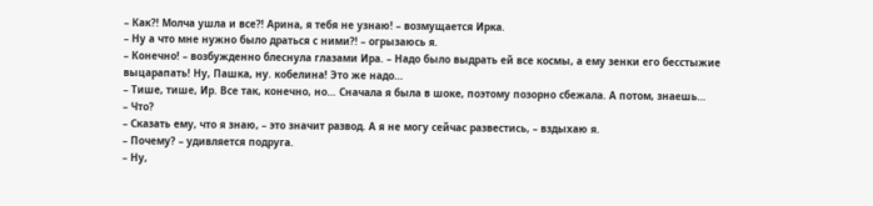– Как?! Молча ушла и все?! Арина, я тебя не узнаю! – возмущается Ирка.
– Ну а что мне нужно было драться с ними?! – огрызаюсь я.
– Конечно! – возбужденно блеснула глазами Ира. – Надо было выдрать ей все космы, а ему зенки его бесстыжие выцарапать! Ну, Пашка, ну. кобелина! Это же надо…
– Тише, тише, Ир. Все так, конечно, но… Сначала я была в шоке, поэтому позорно сбежала. А потом, знаешь…
– Что?
– Сказать ему, что я знаю, – это значит развод. А я не могу сейчас развестись, – вздыхаю я.
– Почему? – удивляется подруга.
– Ну,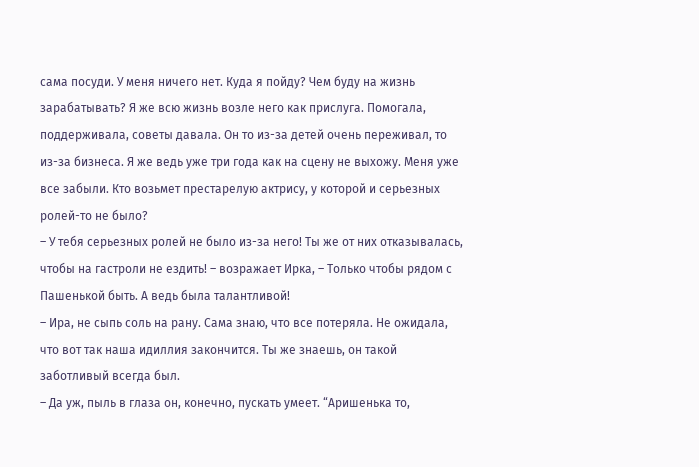сама посуди. У меня ничего нет. Куда я пойду? Чем буду на жизнь зарабатывать? Я же всю жизнь возле него как прислуга. Помогала, поддерживала, советы давала. Он то из-за детей очень переживал, то из-за бизнеса. Я же ведь уже три года как на сцену не выхожу. Меня уже все забыли. Кто возьмет престарелую актрису, у которой и серьезных ролей-то не было?
– У тебя серьезных ролей не было из-за него! Ты же от них отказывалась, чтобы на гастроли не ездить! – возражает Ирка, – Только чтобы рядом с Пашенькой быть. А ведь была талантливой!
– Ира, не сыпь соль на рану. Сама знаю, что все потеряла. Не ожидала, что вот так наша идиллия закончится. Ты же знаешь, он такой заботливый всегда был.
– Да уж, пыль в глаза он, конечно, пускать умеет. “Аришенька то,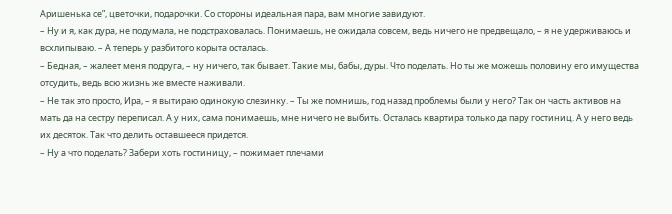Аришенька се”, цветочки, подарочки. Со стороны идеальная пара, вам многие завидуют.
– Ну и я, как дура, не подумала, не подстраховалась. Понимаешь, не ожидала совсем, ведь ничего не предвещало, – я не удерживаюсь и всхлипываю. – А теперь у разбитого корыта осталась.
– Бедная, – жалеет меня подруга, – ну ничего, так бывает. Такие мы, бабы, дуры. Что поделать. Но ты же можешь половину его имущества отсудить, ведь всю жизнь же вместе наживали.
– Не так это просто, Ира, – я вытираю одинокую слезинку. – Ты же помнишь, год назад проблемы были у него? Так он часть активов на мать да на сестру переписал. А у них, сама понимаешь, мне ничего не выбить. Осталась квартира только да пару гостиниц. А у него ведь их десяток. Так что делить оставшееся придется.
– Ну а что поделать? Забери хоть гостиницу, – пожимает плечами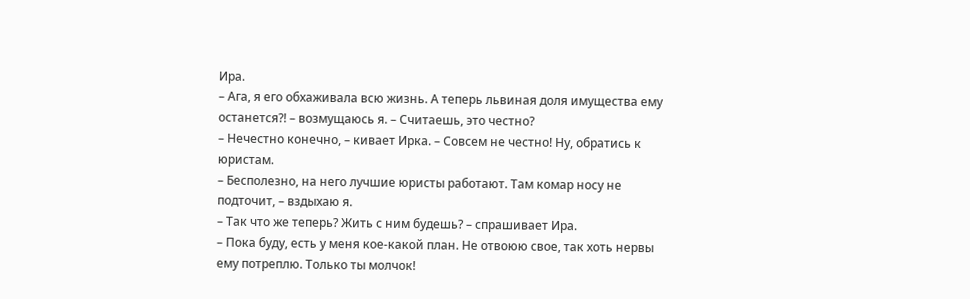Ира.
– Ага, я его обхаживала всю жизнь. А теперь львиная доля имущества ему останется?! – возмущаюсь я. – Считаешь, это честно?
– Нечестно конечно, – кивает Ирка. – Совсем не честно! Ну, обратись к юристам.
– Бесполезно, на него лучшие юристы работают. Там комар носу не подточит, – вздыхаю я.
– Так что же теперь? Жить с ним будешь? – спрашивает Ира.
– Пока буду, есть у меня кое-какой план. Не отвоюю свое, так хоть нервы ему потреплю. Только ты молчок!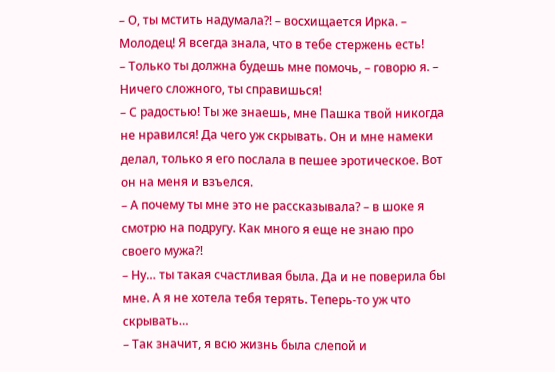– О, ты мстить надумала?! – восхищается Ирка. – Молодец! Я всегда знала, что в тебе стержень есть!
– Только ты должна будешь мне помочь, – говорю я. – Ничего сложного, ты справишься!
– С радостью! Ты же знаешь, мне Пашка твой никогда не нравился! Да чего уж скрывать. Он и мне намеки делал, только я его послала в пешее эротическое. Вот он на меня и взъелся.
– А почему ты мне это не рассказывала? – в шоке я смотрю на подругу. Как много я еще не знаю про своего мужа?!
– Ну… ты такая счастливая была. Да и не поверила бы мне. А я не хотела тебя терять. Теперь-то уж что скрывать…
– Так значит, я всю жизнь была слепой и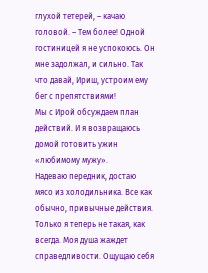глухой тетерей, – качаю головой. – Тем более! Одной гостиницей я не успокоюсь. Он мне задолжал, и сильно. Так что давай, Ириш, устроим ему бег с препятствиями!
Мы с Ирой обсуждаем план действий. И я возвращаюсь домой готовить ужин «любимому мужу».
Надеваю передник, достаю мясо из холодильника. Все как обычно, привычные действия. Только я теперь не такая, как всегда. Моя душа жаждет справедливости. Ощущаю себя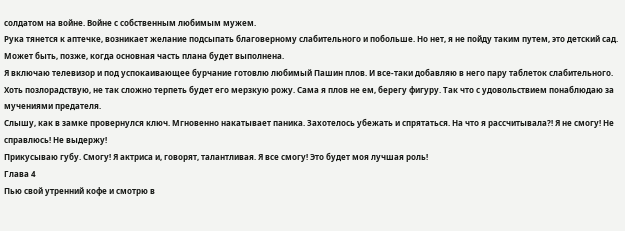солдатом на войне. Войне с собственным любимым мужем.
Рука тянется к аптечке, возникает желание подсыпать благоверному слабительного и побольше. Но нет, я не пойду таким путем, это детский сад. Может быть, позже, когда основная часть плана будет выполнена.
Я включаю телевизор и под успокаивающее бурчание готовлю любимый Пашин плов. И все-таки добавляю в него пару таблеток слабительного. Хоть позлорадствую, не так сложно терпеть будет его мерзкую рожу. Сама я плов не ем, берегу фигуру. Так что с удовольствием понаблюдаю за мучениями предателя.
Слышу, как в замке провернулся ключ. Мгновенно накатывает паника. Захотелось убежать и спрятаться. На что я рассчитывала?! Я не смогу! Не справлюсь! Не выдержу!
Прикусываю губу. Смогу! Я актриса и, говорят, талантливая. Я все смогу! Это будет моя лучшая роль!
Глава 4
Пью свой утренний кофе и смотрю в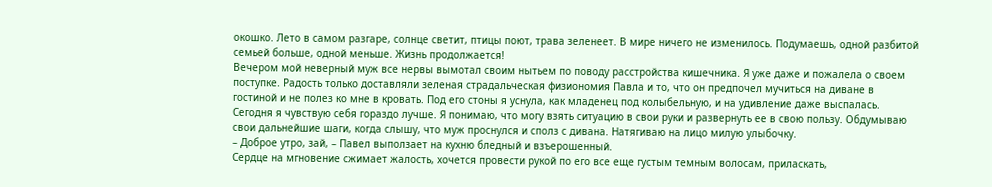окошко. Лето в самом разгаре, солнце светит, птицы поют, трава зеленеет. В мире ничего не изменилось. Подумаешь, одной разбитой семьей больше, одной меньше. Жизнь продолжается!
Вечером мой неверный муж все нервы вымотал своим нытьем по поводу расстройства кишечника. Я уже даже и пожалела о своем поступке. Радость только доставляли зеленая страдальческая физиономия Павла и то, что он предпочел мучиться на диване в гостиной и не полез ко мне в кровать. Под его стоны я уснула, как младенец под колыбельную, и на удивление даже выспалась.
Сегодня я чувствую себя гораздо лучше. Я понимаю, что могу взять ситуацию в свои руки и развернуть ее в свою пользу. Обдумываю свои дальнейшие шаги, когда слышу, что муж проснулся и сполз с дивана. Натягиваю на лицо милую улыбочку.
– Доброе утро, зай, – Павел выползает на кухню бледный и взъерошенный.
Сердце на мгновение сжимает жалость, хочется провести рукой по его все еще густым темным волосам, приласкать,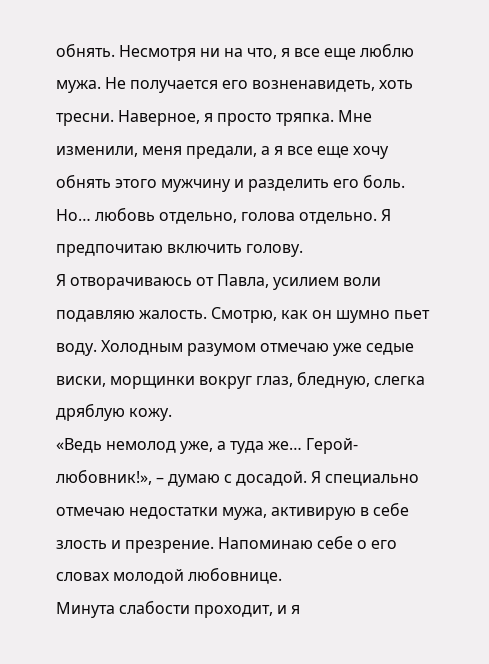обнять. Несмотря ни на что, я все еще люблю мужа. Не получается его возненавидеть, хоть тресни. Наверное, я просто тряпка. Мне изменили, меня предали, а я все еще хочу обнять этого мужчину и разделить его боль.
Но… любовь отдельно, голова отдельно. Я предпочитаю включить голову.
Я отворачиваюсь от Павла, усилием воли подавляю жалость. Смотрю, как он шумно пьет воду. Холодным разумом отмечаю уже седые виски, морщинки вокруг глаз, бледную, слегка дряблую кожу.
«Ведь немолод уже, а туда же… Герой-любовник!», – думаю с досадой. Я специально отмечаю недостатки мужа, активирую в себе злость и презрение. Напоминаю себе о его словах молодой любовнице.
Минута слабости проходит, и я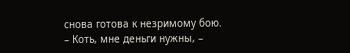снова готова к незримому бою.
– Коть, мне деньги нужны, –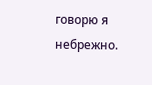говорю я небрежно.